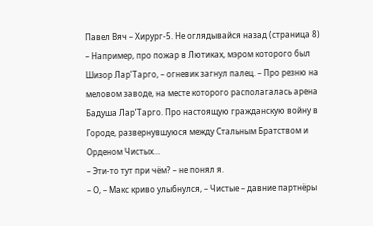Павел Вяч – Хирург-5. Не оглядывайся назад (страница 8)
– Например, про пожар в Лютиках, мэром которого был Шизор Лар’Тарго, – огневик загнул палец. – Про резню на меловом заводе, на месте которого располагалась арена Бадуша Лар’Тарго. Про настоящую гражданскую войну в Городе, развернувшуюся между Стальным Братством и Орденом Чистых…
– Эти-то тут при чём? – не понял я.
– О, – Макс криво улыбнулся, – Чистые – давние партнёры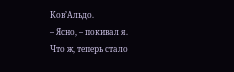Ков’Альдо.
– Ясно, – покивал я.
Что ж, теперь стало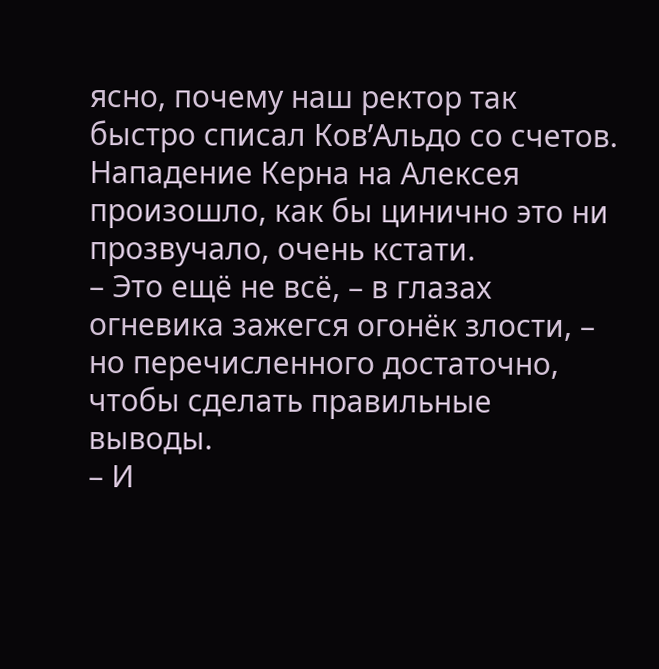ясно, почему наш ректор так быстро списал Ков’Альдо со счетов. Нападение Керна на Алексея произошло, как бы цинично это ни прозвучало, очень кстати.
– Это ещё не всё, – в глазах огневика зажегся огонёк злости, – но перечисленного достаточно, чтобы сделать правильные выводы.
– И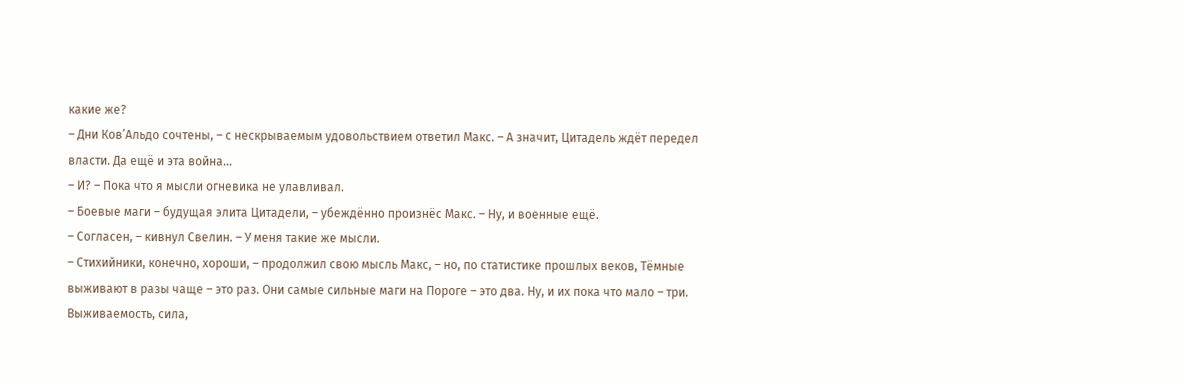какие же?
– Дни Ков’Альдо сочтены, – с нескрываемым удовольствием ответил Макс. – А значит, Цитадель ждёт передел власти. Да ещё и эта война…
– И? – Пока что я мысли огневика не улавливал.
– Боевые маги – будущая элита Цитадели, – убеждённо произнёс Макс. – Ну, и военные ещё.
– Согласен, – кивнул Свелин. – У меня такие же мысли.
– Стихийники, конечно, хороши, – продолжил свою мысль Макс, – но, по статистике прошлых веков, Тёмные выживают в разы чаще – это раз. Они самые сильные маги на Пороге – это два. Ну, и их пока что мало – три.
Выживаемость, сила,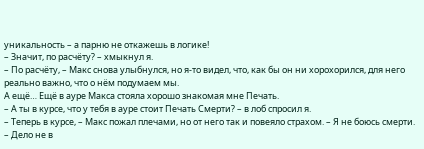уникальность – а парню не откажешь в логике!
– Значит, по расчёту? – хмыкнул я.
– По расчёту, – Макс снова улыбнулся, но я-то видел, что, как бы он ни хорохорился, для него реально важно, что о нём подумаем мы.
А ещё… Ещё в ауре Макса стояла хорошо знакомая мне Печать.
– А ты в курсе, что у тебя в ауре стоит Печать Смерти? – в лоб спросил я.
– Теперь в курсе, – Макс пожал плечами, но от него так и повеяло страхом. – Я не боюсь смерти.
– Дело не в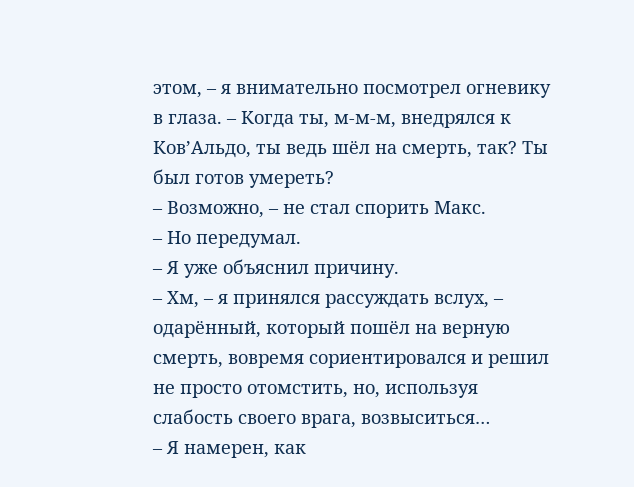этом, – я внимательно посмотрел огневику в глаза. – Когда ты, м-м-м, внедрялся к Ков’Альдо, ты ведь шёл на смерть, так? Ты был готов умереть?
– Возможно, – не стал спорить Макс.
– Но передумал.
– Я уже объяснил причину.
– Хм, – я принялся рассуждать вслух, – одарённый, который пошёл на верную смерть, вовремя сориентировался и решил не просто отомстить, но, используя слабость своего врага, возвыситься…
– Я намерен, как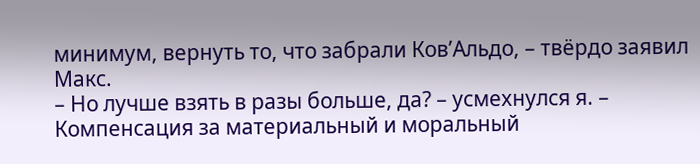минимум, вернуть то, что забрали Ков’Альдо, – твёрдо заявил Макс.
– Но лучше взять в разы больше, да? – усмехнулся я. – Компенсация за материальный и моральный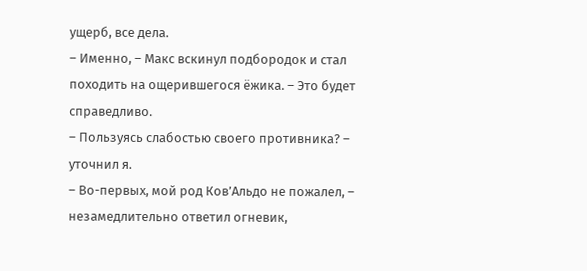ущерб, все дела.
– Именно, – Макс вскинул подбородок и стал походить на ощерившегося ёжика. – Это будет справедливо.
– Пользуясь слабостью своего противника? – уточнил я.
– Во-первых, мой род Ков’Альдо не пожалел, – незамедлительно ответил огневик,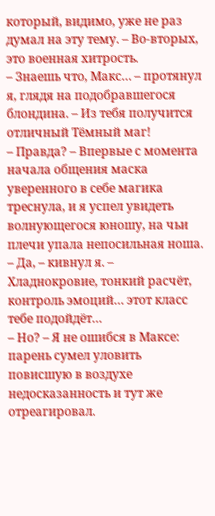который, видимо, уже не раз думал на эту тему. – Во-вторых, это военная хитрость.
– Знаешь что, Макс… – протянул я, глядя на подобравшегося блондина. – Из тебя получится отличный Тёмный маг!
– Правда? – Впервые с момента начала общения маска уверенного в себе магика треснула, и я успел увидеть волнующегося юношу, на чьи плечи упала непосильная ноша.
– Да, – кивнул я. – Хладнокровие, тонкий расчёт, контроль эмоций… этот класс тебе подойдёт…
– Но? – Я не ошибся в Максе: парень сумел уловить повисшую в воздухе недосказанность и тут же отреагировал.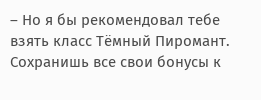– Но я бы рекомендовал тебе взять класс Тёмный Пиромант. Сохранишь все свои бонусы к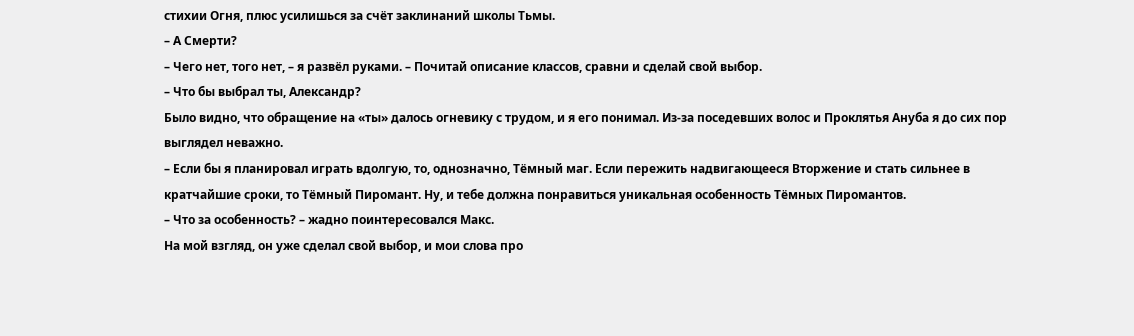стихии Огня, плюс усилишься за счёт заклинаний школы Тьмы.
– А Смерти?
– Чего нет, того нет, – я развёл руками. – Почитай описание классов, сравни и сделай свой выбор.
– Что бы выбрал ты, Александр?
Было видно, что обращение на «ты» далось огневику с трудом, и я его понимал. Из-за поседевших волос и Проклятья Ануба я до сих пор выглядел неважно.
– Если бы я планировал играть вдолгую, то, однозначно, Тёмный маг. Если пережить надвигающееся Вторжение и стать сильнее в кратчайшие сроки, то Тёмный Пиромант. Ну, и тебе должна понравиться уникальная особенность Тёмных Пиромантов.
– Что за особенность? – жадно поинтересовался Макс.
На мой взгляд, он уже сделал свой выбор, и мои слова про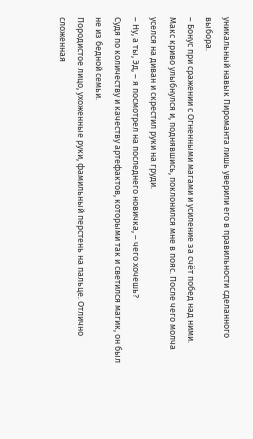уникальный навык Пироманта лишь уверили его в правильности сделанного выбора.
– Бонус при сражении с Огненными магами и усиление за счёт побед над ними.
Макс криво улыбнулся и, поднявшись, поклонился мне в пояс. После чего молча уселся на диван и скрестил руки на груди.
– Ну, а ты, Эд, – я посмотрел на последнего новичка, – чего хочешь?
Судя по количеству и качеству артефактов, которыми так и светился магик, он был не из бедной семьи.
Породистое лицо, ухоженные руки, фамильный перстень на пальце. Отлично сложенная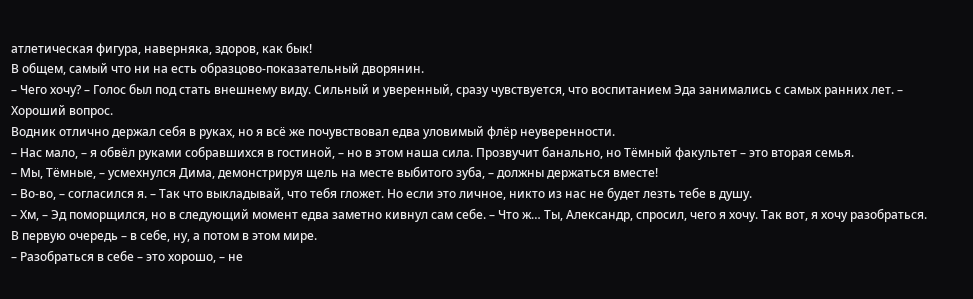атлетическая фигура, наверняка, здоров, как бык!
В общем, самый что ни на есть образцово-показательный дворянин.
– Чего хочу? – Голос был под стать внешнему виду. Сильный и уверенный, сразу чувствуется, что воспитанием Эда занимались с самых ранних лет. – Хороший вопрос.
Водник отлично держал себя в руках, но я всё же почувствовал едва уловимый флёр неуверенности.
– Нас мало, – я обвёл руками собравшихся в гостиной, – но в этом наша сила. Прозвучит банально, но Тёмный факультет – это вторая семья.
– Мы, Тёмные, – усмехнулся Дима, демонстрируя щель на месте выбитого зуба, – должны держаться вместе!
– Во-во, – согласился я. – Так что выкладывай, что тебя гложет. Но если это личное, никто из нас не будет лезть тебе в душу.
– Хм, – Эд поморщился, но в следующий момент едва заметно кивнул сам себе. – Что ж… Ты, Александр, спросил, чего я хочу. Так вот, я хочу разобраться. В первую очередь – в себе, ну, а потом в этом мире.
– Разобраться в себе – это хорошо, – не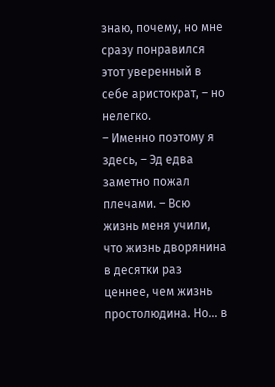знаю, почему, но мне сразу понравился этот уверенный в себе аристократ, – но нелегко.
– Именно поэтому я здесь, – Эд едва заметно пожал плечами. – Всю жизнь меня учили, что жизнь дворянина в десятки раз ценнее, чем жизнь простолюдина. Но… в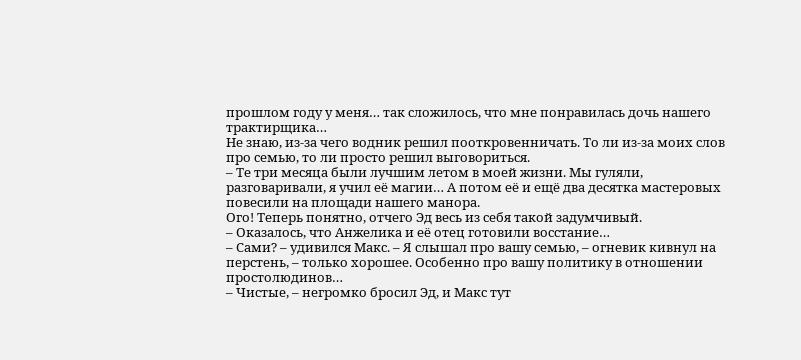прошлом году у меня… так сложилось, что мне понравилась дочь нашего трактирщика…
Не знаю, из-за чего водник решил пооткровенничать. То ли из-за моих слов про семью, то ли просто решил выговориться.
– Те три месяца были лучшим летом в моей жизни. Мы гуляли, разговаривали, я учил её магии… А потом её и ещё два десятка мастеровых повесили на площади нашего манора.
Ого! Теперь понятно, отчего Эд весь из себя такой задумчивый.
– Оказалось, что Анжелика и её отец готовили восстание…
– Сами? – удивился Макс. – Я слышал про вашу семью, – огневик кивнул на перстень, – только хорошее. Особенно про вашу политику в отношении простолюдинов…
– Чистые, – негромко бросил Эд, и Макс тут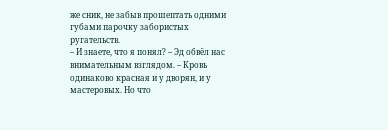же сник, не забыв прошептать одними губами парочку забористых ругательств.
– И знаете, что я понял? – Эд обвёл нас внимательным взглядом. – Кровь одинаково красная и у дворян, и у мастеровых. Но что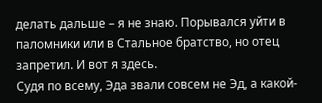делать дальше – я не знаю. Порывался уйти в паломники или в Стальное братство, но отец запретил. И вот я здесь.
Судя по всему, Эда звали совсем не Эд, а какой-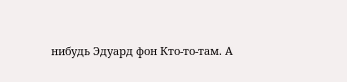нибудь Эдуард фон Кто-то-там. А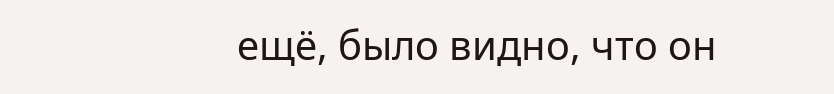ещё, было видно, что он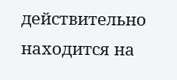действительно находится на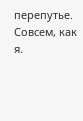перепутье.
Совсем, как я.